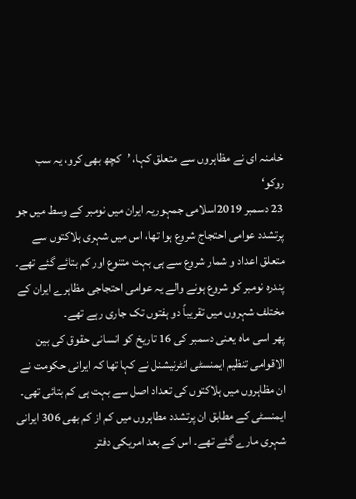خامنہ ای نے مظاہروں سے متعلق کہا، ’کچھ بھی کرو، یہ سب روکو‘
23 دسمبر 2019اسلامی جمہوریہ ایران میں نومبر کے وسط میں جو پرتشدد عوامی احتجاج شروع ہوا تھا، اس میں شہری ہلاکتوں سے متعلق اعداد و شمار شروع سے ہی بہت متنوع اور کم بتائے گئے تھے۔ پندرہ نومبر کو شروع ہونے والے یہ عوامی احتجاجی مظاہرے ایران کے مختلف شہروں میں تقریباً دو ہفتوں تک جاری رہے تھے۔
پھر اسی ماہ یعنی دسمبر کی 16 تاریخ کو انسانی حقوق کی بین الاقوامی تنظیم ایمنسٹی انٹرنیشنل نے کہا تھا کہ ایرانی حکومت نے ان مظاہروں میں ہلاکتوں کی تعداد اصل سے بہت ہی کم بتائی تھی۔
ایمنسٹی کے مطابق ان پرتشدد مطاہروں میں کم از کم بھی 306 ایرانی شہری مارے گئے تھے۔ اس کے بعد امریکی دفتر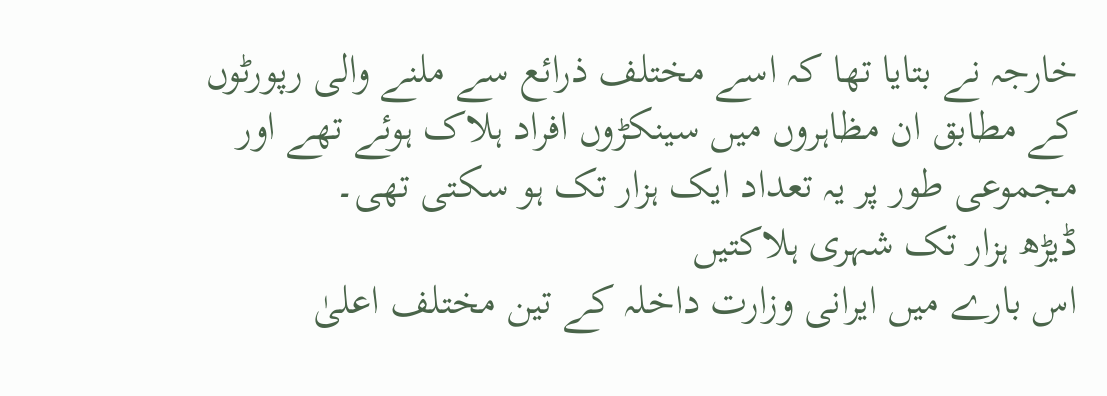خارجہ نے بتایا تھا کہ اسے مختلف ذرائع سے ملنے والی رپورٹوں کے مطابق ان مظاہروں میں سینکڑوں افراد ہلاک ہوئے تھے اور مجموعی طور پر یہ تعداد ایک ہزار تک ہو سکتی تھی۔
ڈیڑھ ہزار تک شہری ہلاکتیں
اس بارے میں ایرانی وزارت داخلہ کے تین مختلف اعلیٰ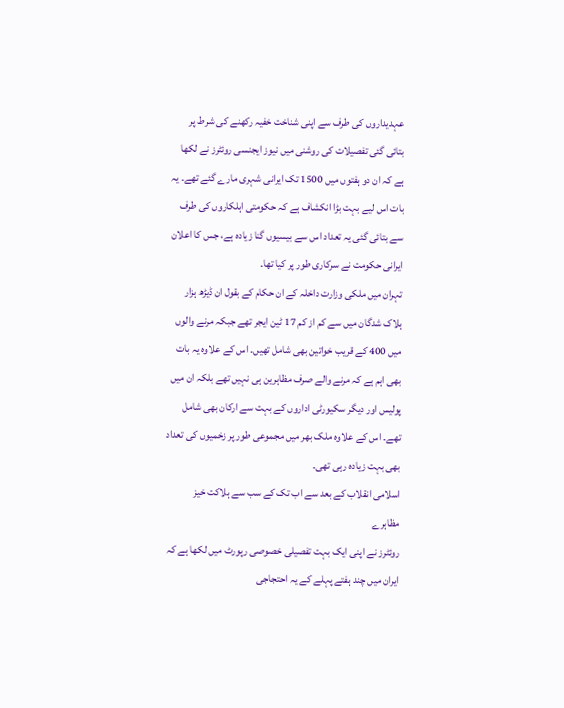عہدیداروں کی طرف سے اپنی شناخت خفیہ رکھنے کی شرط پر بتائی گئی تفصیلات کی روشنی میں نیوز ایجنسی روئٹرز نے لکھا ہے کہ ان دو ہفتوں میں 1500 تک ایرانی شہری مارے گئے تھے۔ یہ بات اس لیے بہت بڑا انکشاف ہے کہ حکومتی اہلکاروں کی طرف سے بتائی گئی یہ تعداد اس سے بیسیوں گنا زیادہ ہے، جس کا اعلان ایرانی حکومت نے سرکاری طور پر کیا تھا۔
تہران میں ملکی وزارت داخلہ کے ان حکام کے بقول ان ڈیڑھ ہزار ہلاک شدگان میں سے کم از کم 17 ٹین ایجر تھے جبکہ مرنے والوں میں 400 کے قریب خواتین بھی شامل تھیں۔ اس کے علاوہ یہ بات بھی اہم ہے کہ مرنے والے صرف مظاہرین ہی نہیں تھے بلکہ ان میں پولیس اور دیگر سکیورٹی اداروں کے بہت سے ارکان بھی شامل تھے۔ اس کے علاوہ ملک بھر میں مجموعی طور پر زخمیوں کی تعداد بھی بہت زیادہ رہی تھی۔
اسلامی انقلاب کے بعد سے اب تک کے سب سے ہلاکت خیز مظاہرے
روئٹرز نے اپنی ایک بہت تفصیلی خصوصی رپورٹ میں لکھا ہے کہ ایران میں چند ہفتے پہلے کے یہ احتجاجی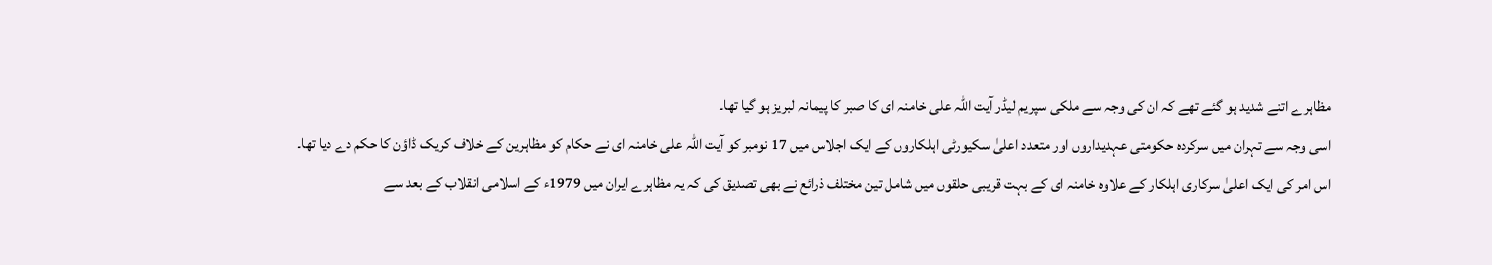مظاہرے اتنے شدید ہو گئے تھے کہ ان کی وجہ سے ملکی سپریم لیڈر آیت اللہ علی خامنہ ای کا صبر کا پیمانہ لبریز ہو گیا تھا۔
اسی وجہ سے تہران میں سرکردہ حکومتی عہدیداروں اور متعدد اعلیٰ سکیورٹی اہلکاروں کے ایک اجلاس میں 17 نومبر کو آیت اللہ علی خامنہ ای نے حکام کو مظاہرین کے خلاف کریک ڈاؤن کا حکم دے دیا تھا۔
اس امر کی ایک اعلیٰ سرکاری اہلکار کے علاوہ خامنہ ای کے بہت قریبی حلقوں میں شامل تین مختلف ذرائع نے بھی تصدیق کی کہ یہ مظاہرے ایران میں 1979ء کے اسلامی انقلاب کے بعد سے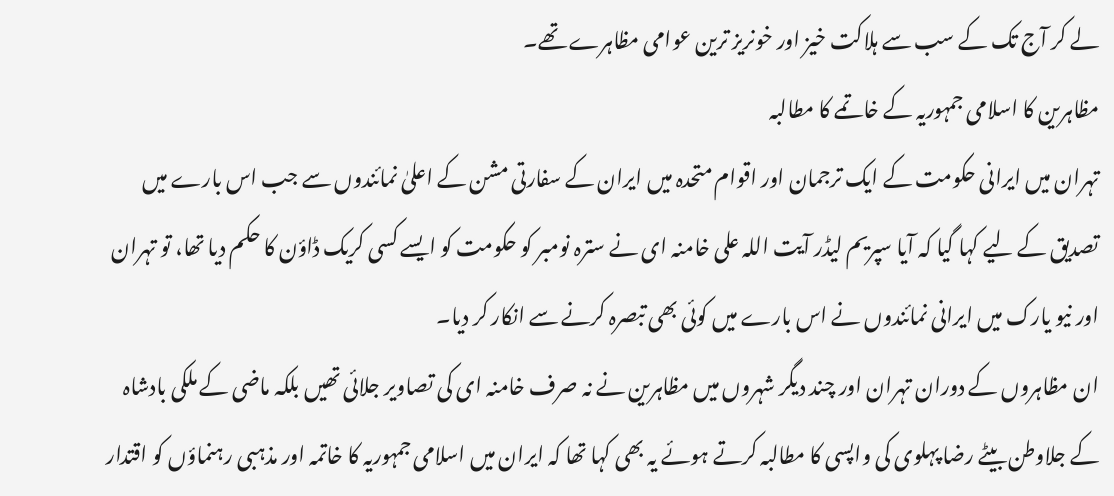لے کر آج تک کے سب سے ہلاکت خیز اور خونریز ترین عوامی مظاہرے تھے۔
مظاہرین کا اسلامی جمہوریہ کے خاتمے کا مطالبہ
تہران میں ایرانی حکومت کے ایک ترجمان اور اقوام متحدہ میں ایران کے سفارتی مشن کے اعلیٰ نمائندوں سے جب اس بارے میں تصدیق کے لیے کہا گیا کہ آیا سپریم لیڈر آیت اللہ علی خامنہ ای نے سترہ نومبر کو حکومت کو ایسے کسی کریک ڈاؤن کا حکم دیا تھا، تو تہران اور نیو یارک میں ایرانی نمائندوں نے اس بارے میں کوئی بھی تبصرہ کرنے سے انکار کر دیا۔
ان مظاہروں کے دوران تہران اور چند دیگر شہروں میں مظاہرین نے نہ صرف خامنہ ای کی تصاویر جلائی تھیں بلکہ ماضی کے ملکی بادشاہ کے جلاوطن بیٹے رضا پہلوی کی واپسی کا مطالبہ کرتے ہوئے یہ بھی کہا تھا کہ ایران میں اسلامی جمہوریہ کا خاتمہ اور مذہبی رہنماؤں کو اقتدار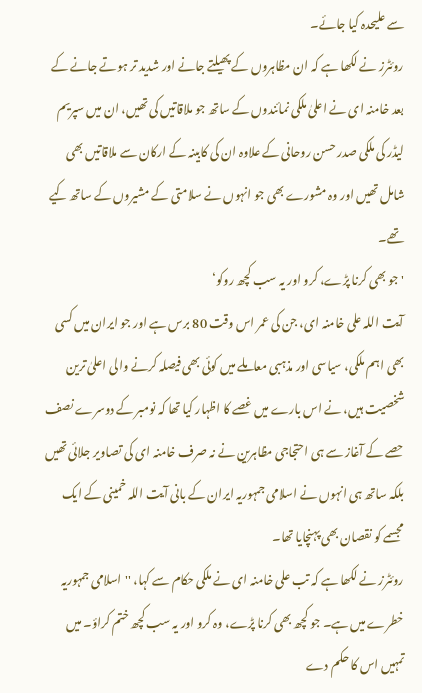سے علیحدہ کیا جائے۔
روئٹرز نے لکھا ہے کہ ان مظاہروں کے پھیلتے جانے اور شدید تر ہوتے جانے کے بعد خامنہ ای نے اعلیٰ ملکی نمائندوں کے ساتھ جو ملاقاتیں کی تھیں، ان میں سپریم لیڈر کی ملکی صدر حسن روحانی کے علاوہ ان کی کابینہ کے ارکان سے ملاقاتیں بھی شامل تھیں اور وہ مشورے بھی جو انہوں نے سلامتی کے مشیروں کے ساتھ کیے تھے۔
'جو بھی کرنا پڑے، کرو اور یہ سب کچھ روکو‘
آیت اللہ علی خامنہ ای، جن کی عمر اس وقت 80 برس ہے اور جو ایران میں کسی بھی اہم ملکی، سیاسی اور مذہبی معاملے میں کوئی بھی فیصلہ کرنے والی اعلیٰ ترین شخصیت ہیں، نے اس بارے میں غصے کا اظہار کیا تھا کہ نومبر کے دوسرے نصف حصے کے آغاز سے ہی احتجاجی مظاہرین نے نہ صرف خامنہ ای کی تصاویر جلائی تھیں بلکہ ساتھ ہی انہوں نے اسلامی جمہوریہ ایران کے بانی آیت اللہ خمینی کے ایک مجسمے کو نقصان بھی پہنچایا تھا۔
روئٹرز نے لکھا ہے کہ تب علی خامنہ ای نے ملکی حکام سے کہا، ''اسلامی جمہوریہ خطرے میں ہے۔ جو کچھ بھی کرنا پڑے، وہ کرو اور یہ سب کچھ ختم کراؤ۔ میں تمہیں اس کا حکم دے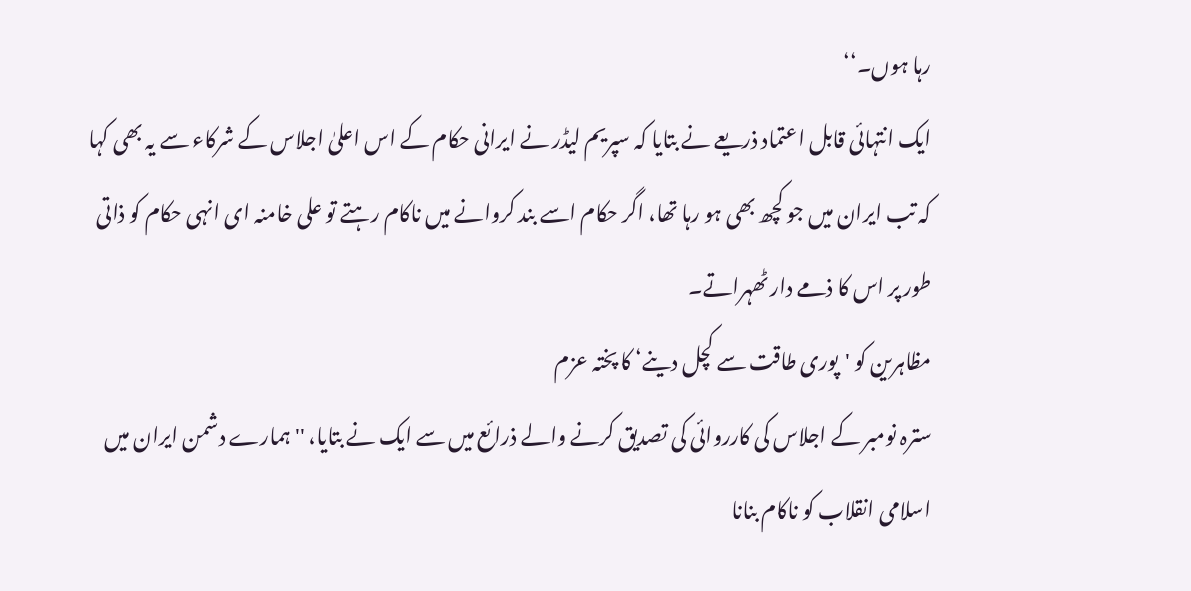رہا ہوں۔‘‘
ایک انتہائی قابل اعتماد ذریعے نے بتایا کہ سپریم لیڈر نے ایرانی حکام کے اس اعلیٰ اجلاس کے شرکاء سے یہ بھی کہا کہ تب ایران میں جو کچھ بھی ہو رہا تھا، اگر حکام اسے بند کروانے میں ناکام رہتے تو علی خامنہ ای انہی حکام کو ذاتی طور پر اس کا ذمے دار ٹھہراتے۔
مظاہرین کو 'پوری طاقت سے کچل دینے‘ کا پختہ عزم
سترہ نومبر کے اجلاس کی کارروائی کی تصدیق کرنے والے ذرائع میں سے ایک نے بتایا، ''ہمارے دشمن ایران میں اسلامی انقلاب کو ناکام بنانا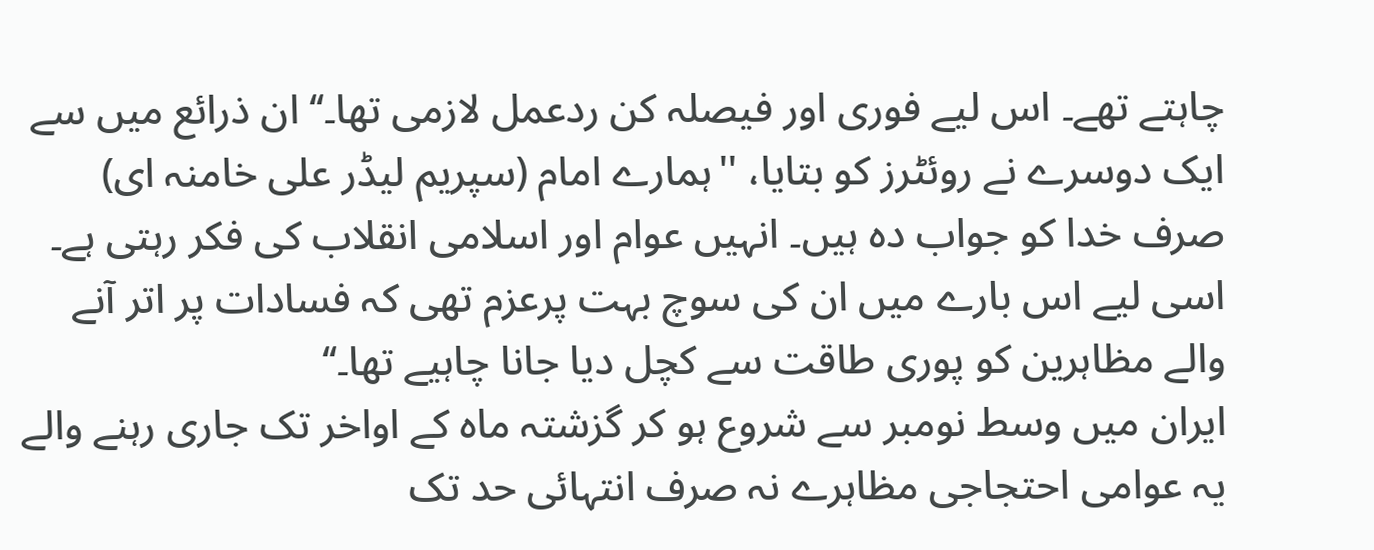چاہتے تھے۔ اس لیے فوری اور فیصلہ کن ردعمل لازمی تھا۔‘‘ ان ذرائع میں سے ایک دوسرے نے روئٹرز کو بتایا، ''ہمارے امام (سپریم لیڈر علی خامنہ ای) صرف خدا کو جواب دہ ہیں۔ انہیں عوام اور اسلامی انقلاب کی فکر رہتی ہے۔ اسی لیے اس بارے میں ان کی سوچ بہت پرعزم تھی کہ فسادات پر اتر آنے والے مظاہرین کو پوری طاقت سے کچل دیا جانا چاہیے تھا۔‘‘
ایران میں وسط نومبر سے شروع ہو کر گزشتہ ماہ کے اواخر تک جاری رہنے والے یہ عوامی احتجاجی مظاہرے نہ صرف انتہائی حد تک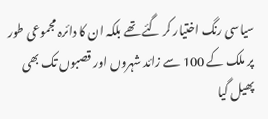سیاسی رنگ اختیار کر گئے تھے بلکہ ان کا دائرہ مجموعی طور پر ملک کے 100 سے زائد شہروں اور قصبوں تک بھی پھیل گیا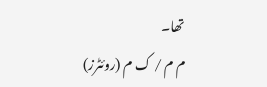تھا۔
م م / ک م (روئٹرز)